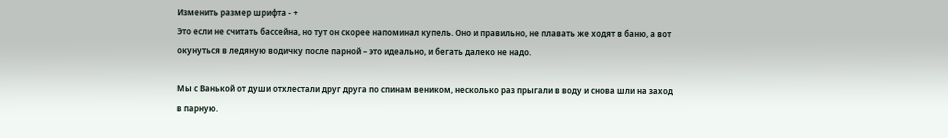Изменить размер шрифта - +
Это если не считать бассейна, но тут он скорее напоминал купель. Оно и правильно, не плавать же ходят в баню, а вот окунуться в ледяную водичку после парной – это идеально, и бегать далеко не надо.

Мы с Ванькой от души отхлестали друг друга по спинам веником, несколько раз прыгали в воду и снова шли на заход в парную.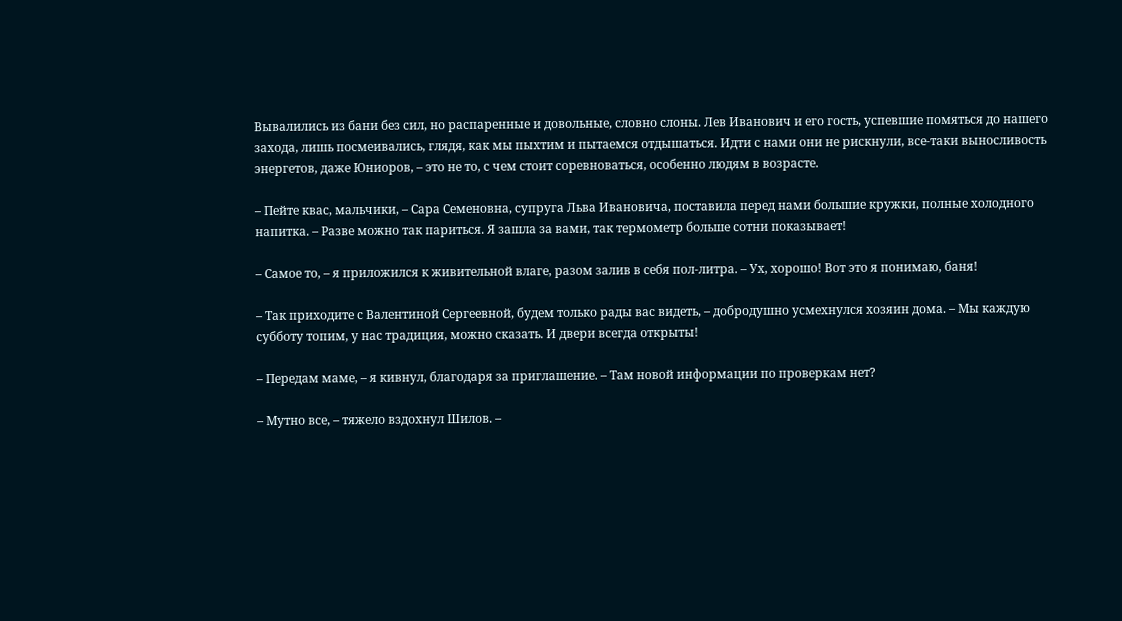Вывалились из бани без сил, но распаренные и довольные, словно слоны. Лев Иванович и его гость, успевшие помяться до нашего захода, лишь посмеивались, глядя, как мы пыхтим и пытаемся отдышаться. Идти с нами они не рискнули, все-таки выносливость энергетов, даже Юниоров, – это не то, с чем стоит соревноваться, особенно людям в возрасте.

– Пейте квас, мальчики, – Сара Семеновна, супруга Льва Ивановича, поставила перед нами большие кружки, полные холодного напитка. – Разве можно так париться. Я зашла за вами, так термометр больше сотни показывает!

– Самое то, – я приложился к живительной влаге, разом залив в себя пол-литра. – Ух, хорошо! Вот это я понимаю, баня!

– Так приходите с Валентиной Сергеевной, будем только рады вас видеть, – добродушно усмехнулся хозяин дома. – Мы каждую субботу топим, у нас традиция, можно сказать. И двери всегда открыты!

– Передам маме, – я кивнул, благодаря за приглашение. – Там новой информации по проверкам нет?

– Мутно все, – тяжело вздохнул Шилов. –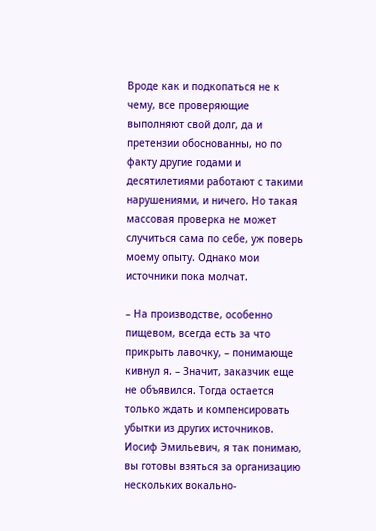Вроде как и подкопаться не к чему, все проверяющие выполняют свой долг, да и претензии обоснованны, но по факту другие годами и десятилетиями работают с такими нарушениями, и ничего. Но такая массовая проверка не может случиться сама по себе, уж поверь моему опыту. Однако мои источники пока молчат.

– На производстве, особенно пищевом, всегда есть за что прикрыть лавочку, – понимающе кивнул я. – Значит, заказчик еще не объявился. Тогда остается только ждать и компенсировать убытки из других источников. Иосиф Эмильевич, я так понимаю, вы готовы взяться за организацию нескольких вокально-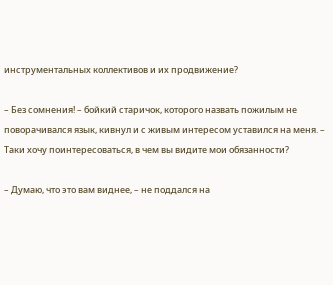инструментальных коллективов и их продвижение?

– Без сомнения! – бойкий старичок, которого назвать пожилым не поворачивался язык, кивнул и с живым интересом уставился на меня. – Таки хочу поинтересоваться, в чем вы видите мои обязанности?

– Думаю, что это вам виднее, – не поддался на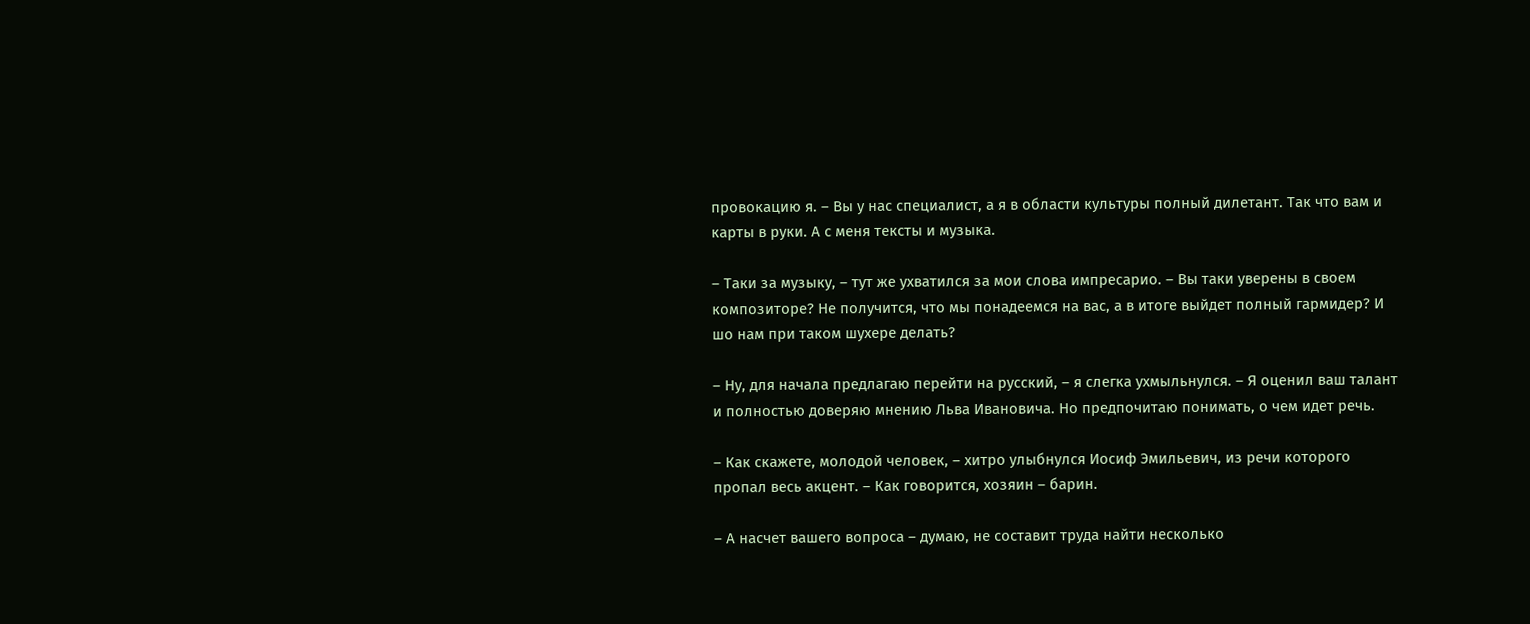провокацию я. – Вы у нас специалист, а я в области культуры полный дилетант. Так что вам и карты в руки. А с меня тексты и музыка.

– Таки за музыку, – тут же ухватился за мои слова импресарио. – Вы таки уверены в своем композиторе? Не получится, что мы понадеемся на вас, а в итоге выйдет полный гармидер? И шо нам при таком шухере делать?

– Ну, для начала предлагаю перейти на русский, – я слегка ухмыльнулся. – Я оценил ваш талант и полностью доверяю мнению Льва Ивановича. Но предпочитаю понимать, о чем идет речь.

– Как скажете, молодой человек, – хитро улыбнулся Иосиф Эмильевич, из речи которого пропал весь акцент. – Как говорится, хозяин – барин.

– А насчет вашего вопроса – думаю, не составит труда найти несколько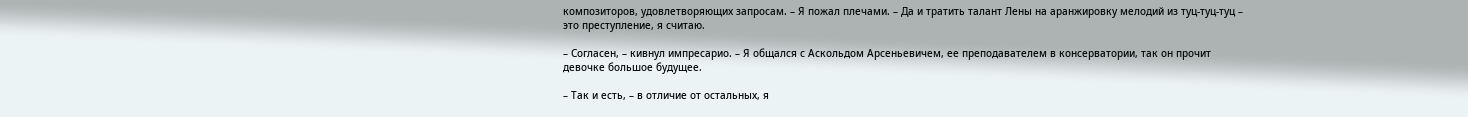композиторов, удовлетворяющих запросам. – Я пожал плечами. – Да и тратить талант Лены на аранжировку мелодий из туц-туц-туц – это преступление, я считаю.

– Согласен, – кивнул импресарио. – Я общался с Аскольдом Арсеньевичем, ее преподавателем в консерватории, так он прочит девочке большое будущее.

– Так и есть, – в отличие от остальных, я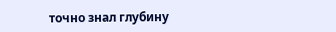точно знал глубину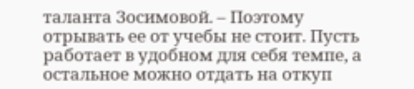таланта Зосимовой. – Поэтому отрывать ее от учебы не стоит. Пусть работает в удобном для себя темпе, а остальное можно отдать на откуп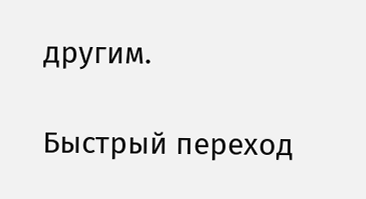другим.

Быстрый переход